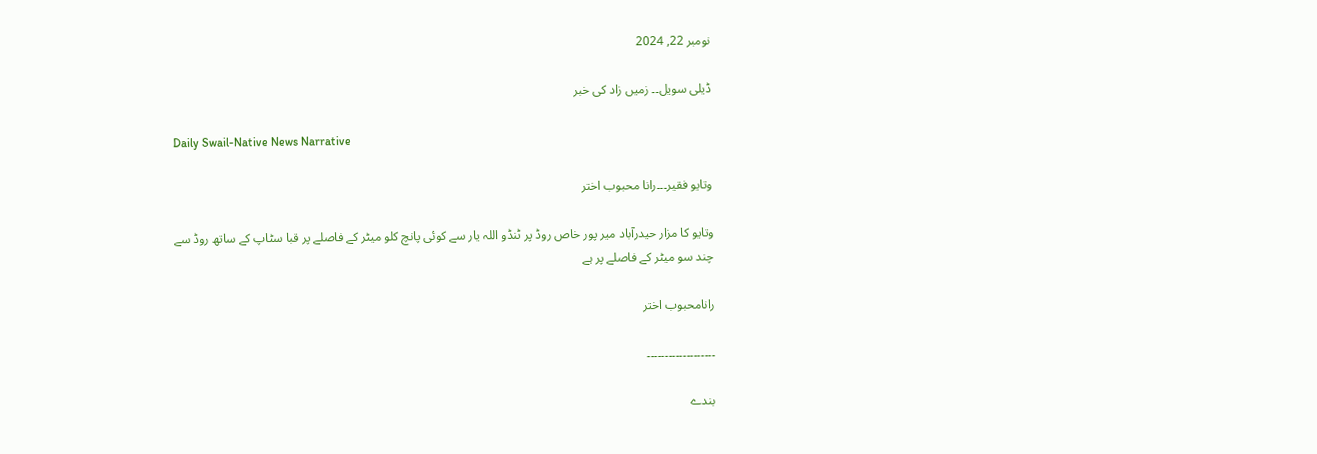نومبر 22, 2024

ڈیلی سویل۔۔ زمیں زاد کی خبر

Daily Swail-Native News Narrative

وتایو فقیر۔۔۔رانا محبوب اختر

وتایو کا مزار حیدرآباد میر پور خاص روڈ پر ٹنڈو اللہ یار سے کوئی پانچ کلو میٹر کے فاصلے پر قبا سٹاپ کے ساتھ روڈ سے چند سو میٹر کے فاصلے پر ہے

رانامحبوب اختر

۔۔۔۔۔۔۔۔۔۔۔۔۔۔۔۔۔۔۔

بندے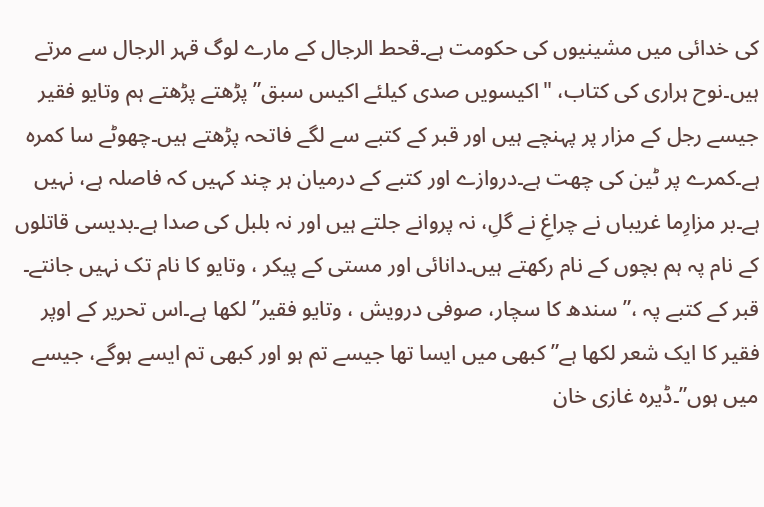کی خدائی میں مشینیوں کی حکومت ہے۔قحط الرجال کے مارے لوگ قہر الرجال سے مرتے ہیں۔نوح ہراری کی کتاب، "اکیسویں صدی کیلئے اکیس سبق” پڑھتے پڑھتے ہم وتایو فقیر جیسے رجل کے مزار پر پہنچے ہیں اور قبر کے کتبے سے لگے فاتحہ پڑھتے ہیں۔چھوٹے سا کمرہ ہے۔کمرے پر ٹین کی چھت ہے۔دروازے اور کتبے کے درمیان ہر چند کہیں کہ فاصلہ ہے، نہیں ہے۔بر مزارِما غریباں نے چراغِ نے گلِ، نہ پروانے جلتے ہیں اور نہ بلبل کی صدا ہے۔بدیسی قاتلوں کے نام پہ ہم بچوں کے نام رکھتے ہیں۔دانائی اور مستی کے پیکر ، وتایو کا نام تک نہیں جانتے۔ قبر کے کتبے پہ ،” سندھ کا سچار، صوفی درویش ، وتایو فقیر” لکھا ہے۔اس تحریر کے اوپر فقیر کا ایک شعر لکھا ہے” کبھی میں ایسا تھا جیسے تم ہو اور کبھی تم ایسے ہوگے، جیسے میں ہوں”۔ڈیرہ غازی خان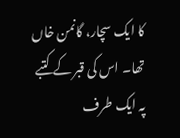کا ایک سچار، گانمن خاں تھا۔ اس کی قبر کے کتبے پہ ایک طرف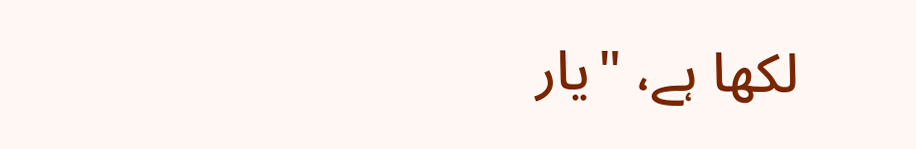لکھا ہے، "یار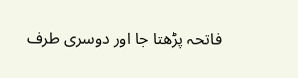فاتحہ پڑھتا جا اور دوسری طرف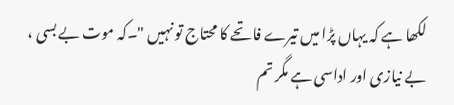لکھا ہے کہ یہاں پڑا میں تیرے فاتحے کا محتاج تو نہیں "۔کہ موت بے بسی ، بے نیازی اور اداسی ہے مگر تم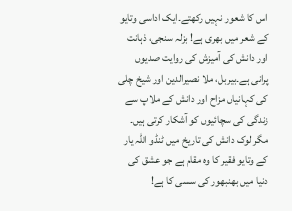اس کا شعور نہیں رکھتے۔ایک اداسی وتایو کے شعر میں بھری ہے! بزلہ سنجی، ذہانت اور دانش کی آمیزش کی روایت صدیوں پرانی ہے۔بیربل، ملا نصیرالدین اور شیخ چلی کی کہانیاں مزاح اور دانش کے ملاپ سے زندگی کی سچائیوں کو آشکار کرتی ہیں۔ مگر لوک دانش کی تاریخ میں ٹنڈو اللہ یار کے وتایو فقیر کا وہ مقام ہے جو عشق کی دنیا میں بھنبھور کی سسی کا ہے!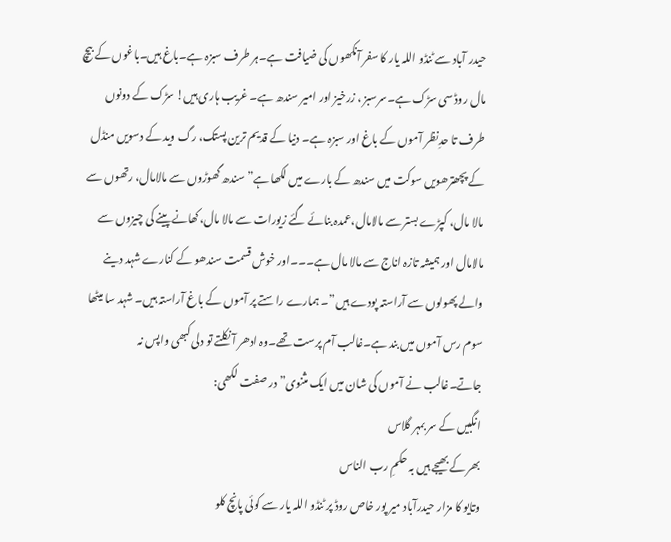حیدر آباد سے ٹنڈو اللہ یار کا سفر آنکھوں کی ضیافت ہے۔ہر طرف سبزہ ہے۔باغ ہیں۔باغوں کے بیچ مال روڈ سی سڑک ہے۔سرسبز ، زرخیز اور امیر سندھ ہے۔ غریب ہاری ہیں! سڑک کے دونوں طرف تا حدِنظر آموں کے باغ اور سبزہ ہے۔ دنیا کے قدیم ترین پستک، رگ وید کے دسویں منڈل کے پچھترھویں سوکت میں سندھ کے بارے میں لکھا ہے” سندھ گھوڑوں سے مالامال، رتھوں سے مالا مال، کپڑے بستر سے مالامال،عمدہ بنائے گئے زیورات سے مالا مال،کھانے پینے کی چیزوں سے مالامال اور ہمیشہ تازہ اناج سے مالا مال ہے۔۔۔اور خوش قسمت سندھو کے کنارے شہد دینے والے پھولوں سے آراستہ پودے ہیں”۔ ہمارے راستے پر آموں کے باغ آراستہ ہیں۔ شہد سا میٹھا سوم رس آموں میں بند ہے۔غالب آم پرست تھے۔وہ ادھر آ نکلتے تو دلی کبھی واپس نہ جاتے۔غالب نے آموں کی شان میں ایک مثنوی” در صفت لکھی:
انگبیں کے سر بمہر گلاس
بھر کے بھیجے ہیں بہ حکمِ رب الناس
وتایو کا مزار حیدرآباد میر پور خاص روڈ پر ٹنڈو اللہ یار سے کوئی پانچ کلو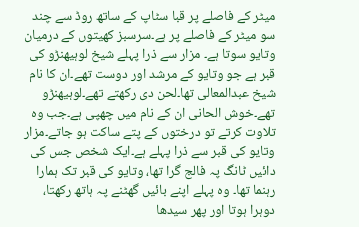میٹر کے فاصلے پر قبا سٹاپ کے ساتھ روڈ سے چند سو میٹر کے فاصلے پر ہے۔سرسبز کھیتوں کے درمیان وتایو سوتا ہے۔ مزار سے ذرا پہلے شیخ لوہیھنڑو کی قبر ہے جو وتایو کے مرشد اور دوست تھے۔ان کا نام شیخ عبدالمعالی تھا۔لحن دی رکھتے تھے۔لوہیھنڑو تھے۔خوش الحانی ان کے نام میں چھپی ہے۔جب وہ تلاوت کرتے تو درختوں کے پتے ساکت ہو جاتے۔مزار وتایو کی قبر سے ذرا پہلے ہے۔ایک شخص جس کی دائیں ٹانگ پہ فالج گرا تھا، وتایو کی قبر تک ہمارا رہنما تھا۔ وہ پہلے اپنے بائیں گھٹنے پہ ہاتھ رکھتا، دوہرا ہوتا اور پھر سیدھا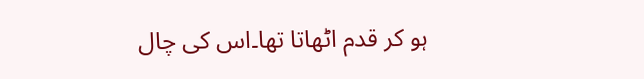ہو کر قدم اٹھاتا تھا۔اس کی چال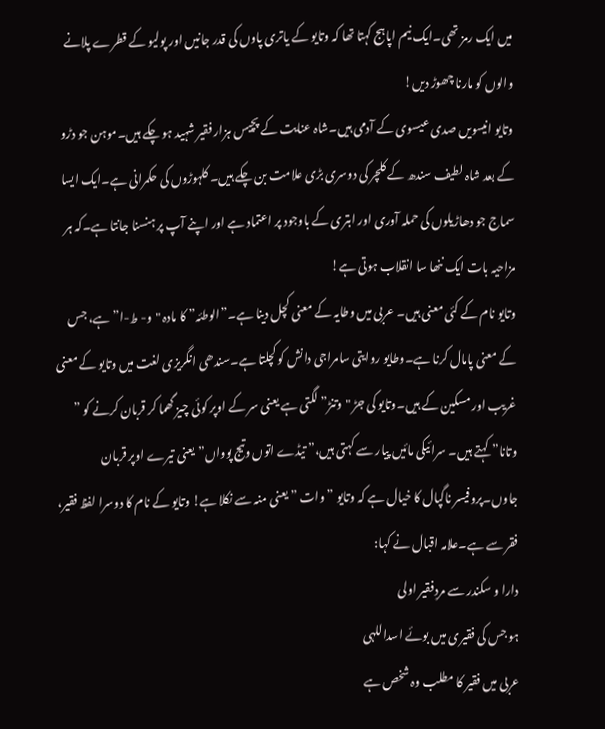میں ایک رمز تھی۔ایک نیم اپاہج کہتا تھا کہ وتایو کے یاتری پاوں کی قدر جانیں اور پولیو کے قطرے پلانے والوں کو مارنا چھوڑ دیں!
وتایو انیسویں صدی عیسوی کے آدمی ہیں۔شاہ عنایت کے پچیس ہزار فقیر شہید ہو چکے ہیں۔موہن جو دڑو کے بعد شاہ لطیف سندھ کے کلچر کی دوسری بڑی علامت بن چکے ہیں۔ کلہوڑوں کی حکمرانی ہے۔ایک ایسا سماج جو دھاڑیلوں کی حملہ آوری اور ابتری کے باوجود پر اعتماد ہے اور اپنے آپ پر ہنسنا جانتا ہے۔کہ ہر مزاحیہ بات ایک ننھا سا انقلاب ہوتی ہے!
وتایو نام کے کئی معنی ہیں۔ عربی میں وطایہ کے معنی کچل دینا ہے۔”الوطئہ” کا مادہ "و- ط-ا” ہے، جس کے معنی پامال کرنا ہے۔وطایو روایتی سامراجی دانش کو کچلتا ہے۔سندھی انگریزی لغت میں وتایو کے معنی غریب اور مسکین کے ہیں۔وتایو کی جڑ "وتنڑ” لگتی ہے یعنی سر کے اوپر کوئی چیز گھما کر قربان کرنے کو ” وتانا” کہتے ہیں۔ سرائیکی مائیں پیار سے کہتی ہیں،” تیڈے اتوں وتیج پوواں” یعنی تیرے اوپر قربان جاوں۔پروفیسر ناگپال کا خیال ہے کہ وتایو ” وات ” یعنی منہ سے نکلا ہے! وتایو کے نام کا دوسرا لفظ فقیر، فقر سے ہے۔علامہ اقبال نے کہا:
دارا و سکندر سے مردِفقیر اولی
ہو جس کی فقیری میں بوئے اسداللہی
عربی میں فقیر کا مطلب وہ شخص ہے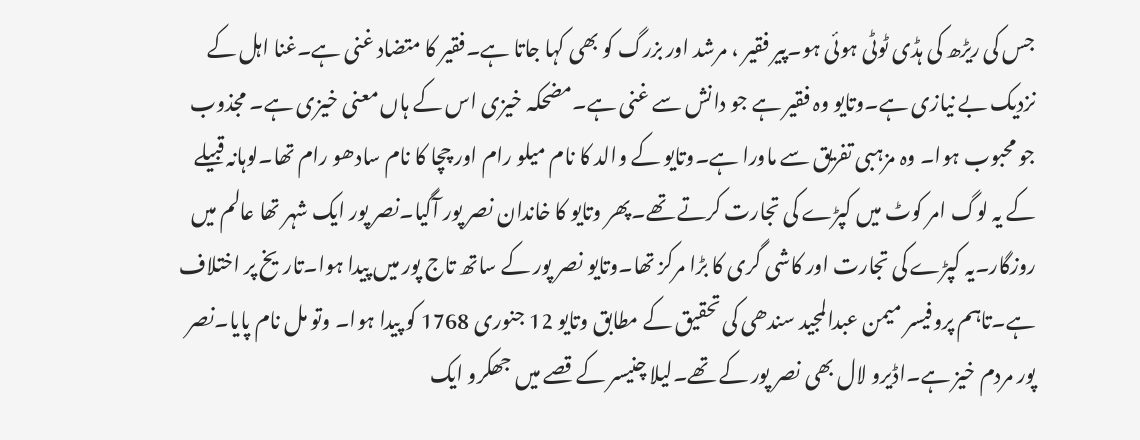جس کی ریڑھ کی ہڈی ٹوٹی ہوئی ہو۔پیر فقیر ، مرشد اور بزرگ کو بھی کہا جاتا ہے۔فقیر کا متضاد غنی ہے۔غنا اہل کے نزدیک بے نیازی ہے۔وتایو وہ فقیر ہے جو دانش سے غنی ہے۔مضحکہ خیزی اس کے ہاں معنی خیزی ہے۔ مجذوب جو محبوب ہوا۔ وہ مزہبی تفریق سے ماورا ہے۔وتایو کے والد کا نام میلو رام اور چچا کا نام سادھو رام تھا۔لوہانہ قبیلے کے یہ لوگ امر کوٹ میں کپڑے کی تجارت کرتے تھے۔پھر وتایو کا خاندان نصر پور آگیا۔نصر پور ایک شہر تھا عالم میں روزگار۔یہ کپڑے کی تجارت اور کاشی گری کا بڑا مرکز تھا۔وتایو نصر پور کے ساتھ تاج پور میں پیدا ہوا۔تاریخ پر اختلاف ہے۔تاہم پروفیسر میمن عبدالمجید سندھی کی تحقیق کے مطابق وتایو 12 جنوری 1768 کو پیدا ہوا۔ وتو مل نام پایا۔نصر پور مردم خیز ہے۔اڈیرو لال بھی نصر پور کے تھے۔لیلا چنیسر کے قصے میں جھکرو ایک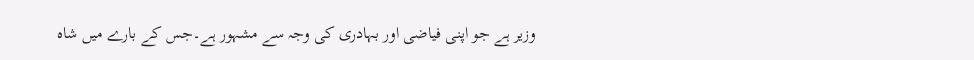وزیر ہے جو اپنی فیاضی اور بہادری کی وجہ سے مشہور ہے۔جس کے بارے میں شاہ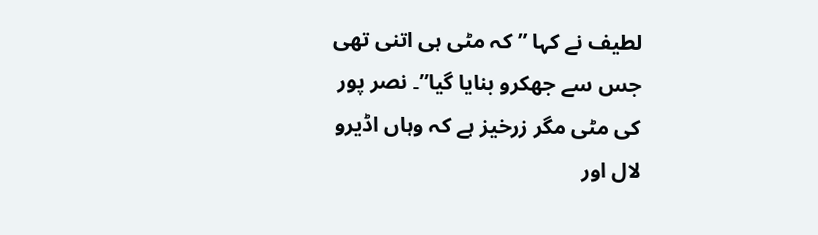لطیف نے کہا ” کہ مٹی ہی اتنی تھی جس سے جھکرو بنایا گیا”۔ نصر پور کی مٹی مگر زرخیز ہے کہ وہاں اڈیرو لال اور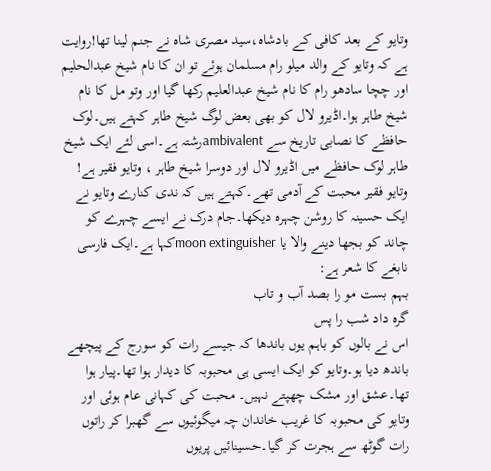وتایو کے بعد کافی کے بادشاہ،سید مصری شاہ نے جنم لینا تھا!روایت ہے کہ وتایو کے والد میلو رام مسلمان ہوئے تو ان کا نام شیخ عبدالحلیم اور چچا سادھو رام کا نام شیخ عبدالعلیم رکھا گیا اور وتو مل کا نام شیخ طاہر ہوا۔اڈیرو لال کو بھی بعض لوگ شیخ طاہر کہتے ہیں۔لوک حافظے کا نصابی تاریخ سے ambivalentرشتہ ہے۔اسی لئے ایک شیخ طاہر لوک حافظے میں اڈیرو لال اور دوسرا شیخ طاہر ، وتایو فقیر ہے!
وتایو فقیر محبت کے آدمی تھے۔کہتے ہیں کہ ندی کنارے وتایو نے ایک حسینہ کا روشن چہرہ دیکھا۔جام درک نے ایسے چہرے کو چاند کو بجھا دینے والا یا moon extinguisherکہا ہے۔ایک فارسی نابغے کا شعر ہے:
بہم بست مو را بصد آب و تاب
گرہ داد شب را پس
اس نے بالوں کو باہم یوں باندھا کہ جیسے رات کو سورج کے پیچھے باندھ دیا ہو۔وتایو کو ایک ایسی ہی محبوبہ کا دیدار ہوا تھا۔پیار ہوا تھا۔عشق اور مشک چھپتے نہیں۔ محبت کی کہانی عام ہوئی اور وتایو کی محبوبہ کا غریب خاندان چہ میگوئیوں سے گھبرا کر راتوں رات گوٹھ سے ہجرت کر گیا۔حسینائیں پریوں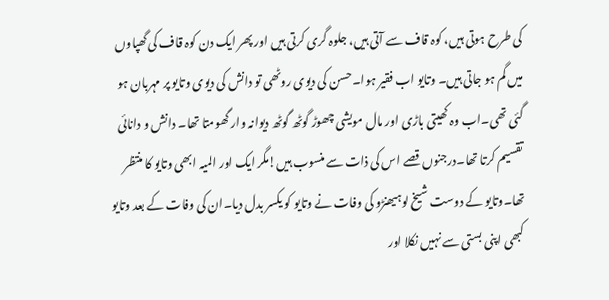کی طرح ہوتی ہیں، کوہ قاف سے آتی ہیں، جلوہ گری کرتی ہیں اور پھر ایک دن کوہ قاف کی گھپاوں میں گم ہو جاتی ہیں۔ وتایو اب فقیر ہوا۔حسن کی دیوی روٹھی تو دانش کی دیوی وتایو پر مہربان ہو گئی تھی۔اب وہ کھیتی باڑی اور مال مویشی چھوڑ گوٹھ گوٹھ دیوانہ وار گھومتا تھا۔ دانش و دانائی تقسیم کرتا تھا۔درجنوں قصے اس کی ذات سے منسوب ہیں!مگر ایک اور المیہ ابھی وتایو کا منتظر تھا۔وتایو کے دوست شیخ لوہیھنڑو کی وفات نے وتایو کو یکسر بدل دیا۔ان کی وفات کے بعد وتایو کبھی اپنی بستی سے نہیں نکلا اور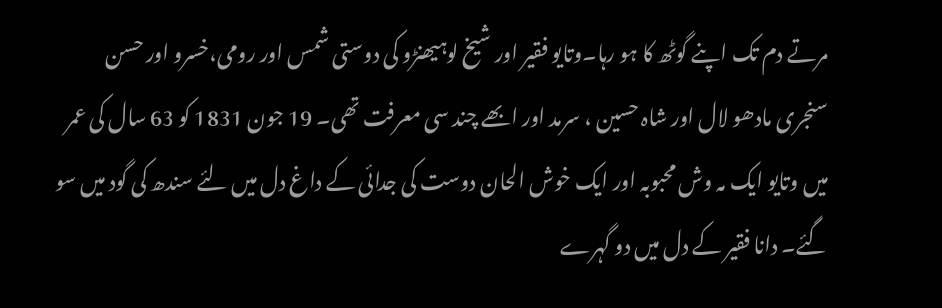مرتے دم تک اپنے گوٹھ کا ہو رہا۔وتایو فقیر اور شیخ لوہیھنڑو کی دوستی شمس اور رومی،خسرو اور حسن سنجری مادھو لال اور شاہ حسین ، سرمد اور ابھے چند سی معرفت تھی۔ 19 جون 1831 کو 63 سال کی عمر میں وتایو ایک مہ وش محبوبہ اور ایک خوش الحان دوست کی جدائی کے داغ دل میں لئے سندھ کی گود میں سو گئے۔ دانا فقیر کے دل میں دو گہرے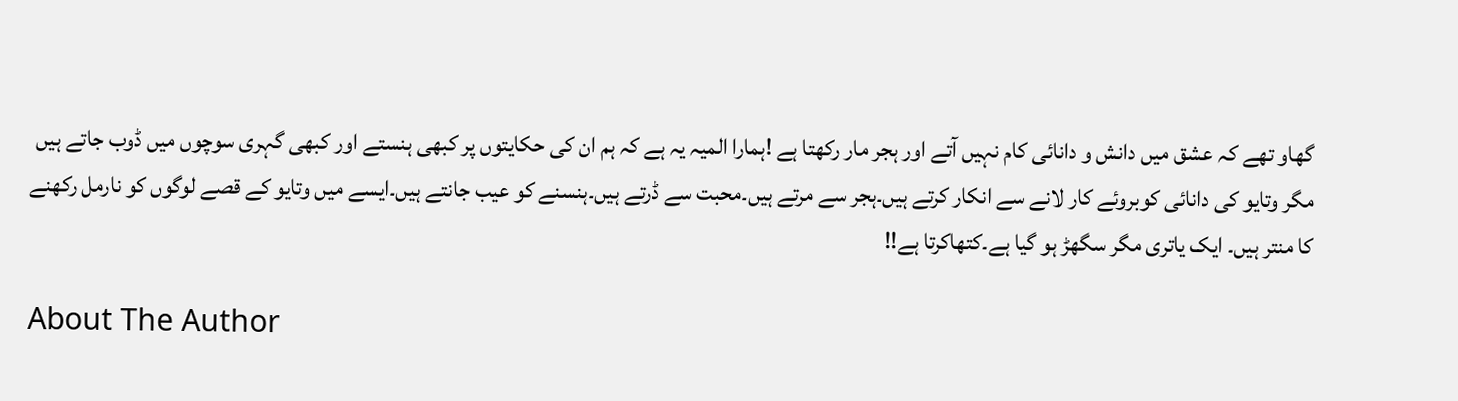گھاو تھے کہ عشق میں دانش و دانائی کام نہیں آتے اور ہجر مار رکھتا ہے !ہمارا المیہ یہ ہے کہ ہم ان کی حکایتوں پر کبھی ہنستے اور کبھی گہری سوچوں میں ڈوب جاتے ہیں مگر وتایو کی دانائی کوبروئے کار لانے سے انکار کرتے ہیں۔ہجر سے مرتے ہیں۔محبت سے ڈرتے ہیں۔ہنسنے کو عیب جانتے ہیں۔ایسے میں وتایو کے قصے لوگوں کو نارمل رکھنے کا منتر ہیں۔ ایک یاتری مگر سگھڑ ہو گیا ہے۔کتھاکرتا ہے!!

About The Author